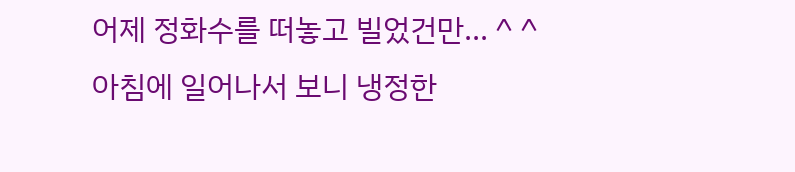어제 정화수를 떠놓고 빌었건만... ^ ^
아침에 일어나서 보니 냉정한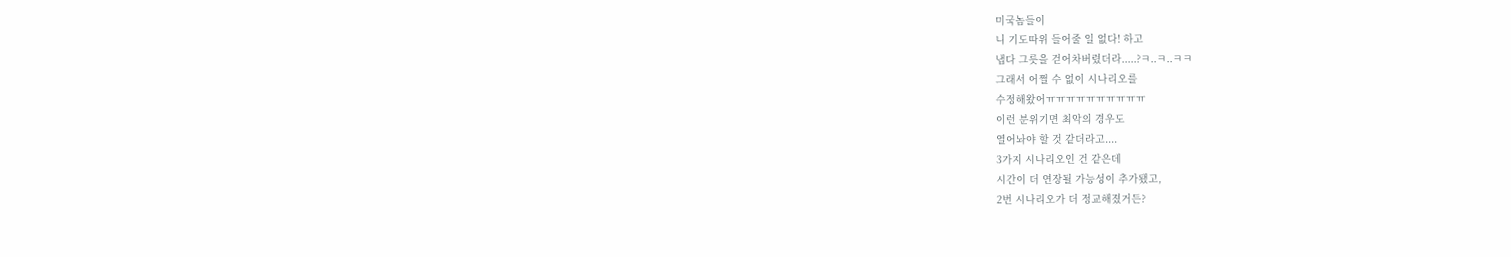미국놈들이
니 기도따위 들어줄 일 없다! 하고
냅다 그릇을 걷어차버렸더라.....?ㅋ..ㅋ..ㅋㅋ
그래서 어쩔 수 없이 시나리오를
수정해왔어ㅠㅠㅠㅠㅠㅠㅠㅠㅠㅠ
이런 분위기면 최악의 경우도
열어놔야 할 것 같더라고....
3가지 시나리오인 건 같은데
시간이 더 연장될 가능성이 추가됐고,
2번 시나리오가 더 정교해졌거든?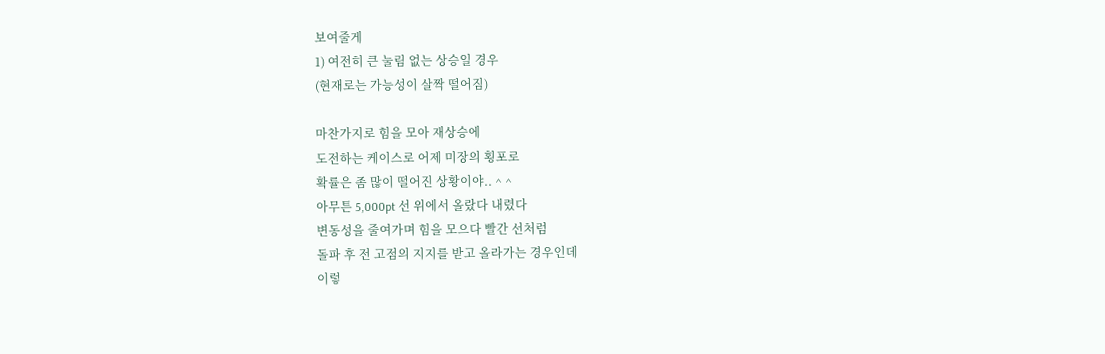보여줄게
1) 여전히 큰 눌림 없는 상승일 경우
(현재로는 가능성이 살짝 떨어짐)

마찬가지로 힘을 모아 재상승에
도전하는 케이스로 어제 미장의 횡포로
확률은 좀 많이 떨어진 상황이야.. ^ ^
아무튼 5,000pt 선 위에서 올랐다 내렸다
변동성을 줄여가며 힘을 모으다 빨간 선처럼
돌파 후 전 고점의 지지를 받고 올라가는 경우인데
이렇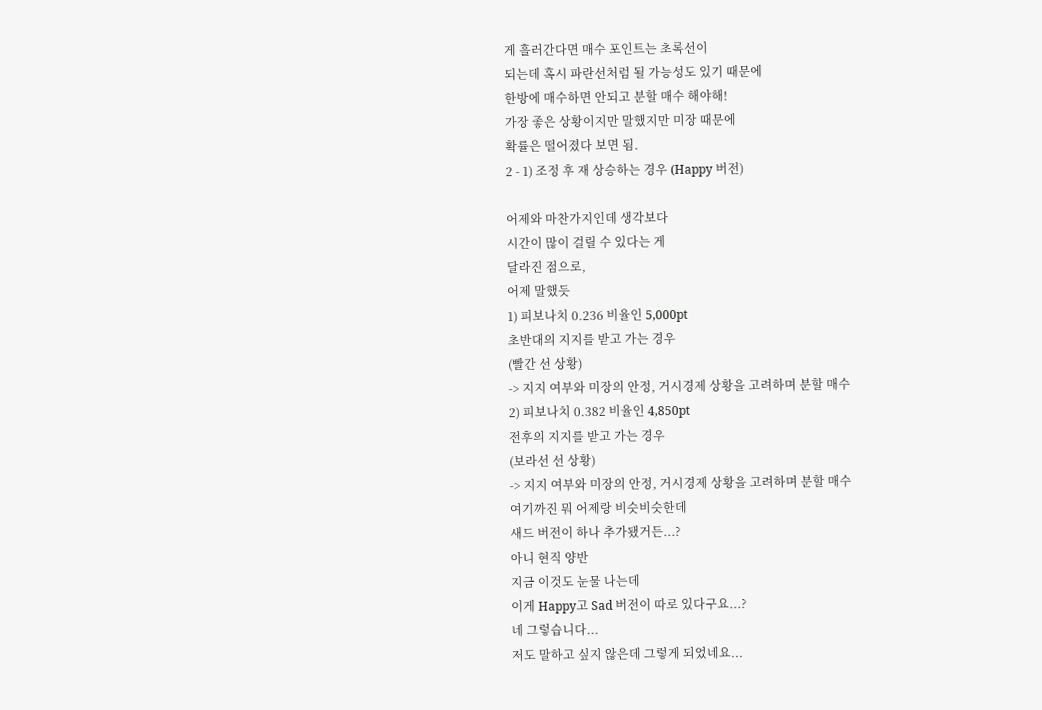게 흘러간다면 매수 포인트는 초록선이
되는데 혹시 파란선처럼 될 가능성도 있기 때문에
한방에 매수하면 안되고 분할 매수 해야해!
가장 좋은 상황이지만 말했지만 미장 때문에
확률은 떨어졌다 보면 됨.
2 - 1) 조정 후 재 상승하는 경우 (Happy 버전)

어제와 마찬가지인데 생각보다
시간이 많이 걸릴 수 있다는 게
달라진 점으로,
어제 말했듯
1) 피보나치 0.236 비율인 5,000pt
초반대의 지지를 받고 가는 경우
(빨간 선 상황)
-> 지지 여부와 미장의 안정, 거시경제 상황을 고려하며 분할 매수
2) 피보나치 0.382 비율인 4,850pt
전후의 지지를 받고 가는 경우
(보라선 선 상황)
-> 지지 여부와 미장의 안정, 거시경제 상황을 고려하며 분할 매수
여기까진 뭐 어제랑 비슷비슷한데
새드 버전이 하나 추가됐거든...?
아니 현직 양반
지금 이것도 눈물 나는데
이게 Happy고 Sad 버전이 따로 있다구요...?
네 그렇습니다...
저도 말하고 싶지 않은데 그렇게 되었네요...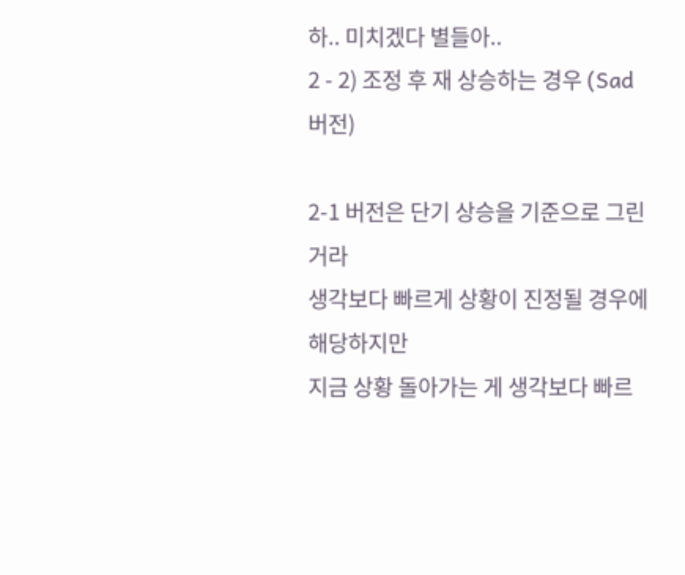하.. 미치겠다 별들아..
2 - 2) 조정 후 재 상승하는 경우 (Sad 버전)

2-1 버전은 단기 상승을 기준으로 그린거라
생각보다 빠르게 상황이 진정될 경우에 해당하지만
지금 상황 돌아가는 게 생각보다 빠르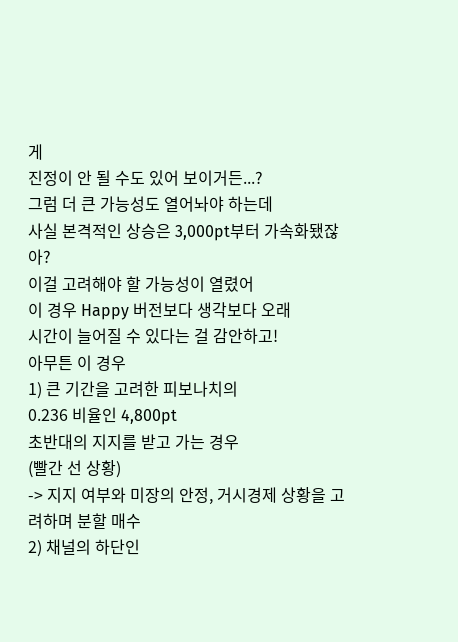게
진정이 안 될 수도 있어 보이거든...?
그럼 더 큰 가능성도 열어놔야 하는데
사실 본격적인 상승은 3,000pt부터 가속화됐잖아?
이걸 고려해야 할 가능성이 열렸어
이 경우 Happy 버전보다 생각보다 오래
시간이 늘어질 수 있다는 걸 감안하고!
아무튼 이 경우
1) 큰 기간을 고려한 피보나치의
0.236 비율인 4,800pt
초반대의 지지를 받고 가는 경우
(빨간 선 상황)
-> 지지 여부와 미장의 안정, 거시경제 상황을 고려하며 분할 매수
2) 채널의 하단인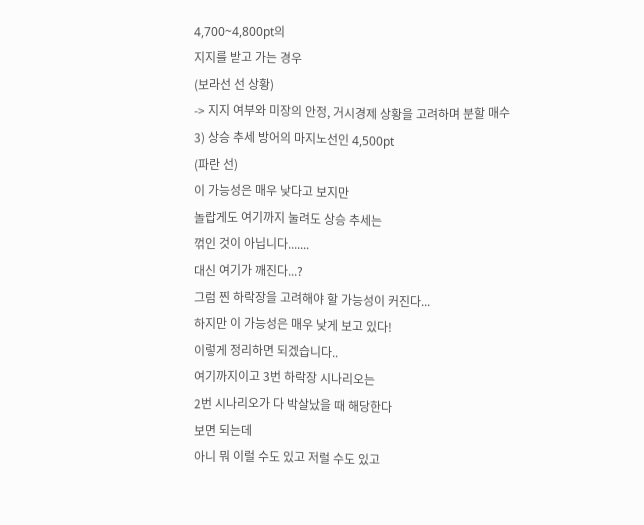4,700~4,800pt의
지지를 받고 가는 경우
(보라선 선 상황)
-> 지지 여부와 미장의 안정, 거시경제 상황을 고려하며 분할 매수
3) 상승 추세 방어의 마지노선인 4,500pt
(파란 선)
이 가능성은 매우 낮다고 보지만
놀랍게도 여기까지 눌려도 상승 추세는
꺾인 것이 아닙니다.......
대신 여기가 깨진다...?
그럼 찐 하락장을 고려해야 할 가능성이 커진다...
하지만 이 가능성은 매우 낮게 보고 있다!
이렇게 정리하면 되겠습니다..
여기까지이고 3번 하락장 시나리오는
2번 시나리오가 다 박살났을 때 해당한다
보면 되는데
아니 뭐 이럴 수도 있고 저럴 수도 있고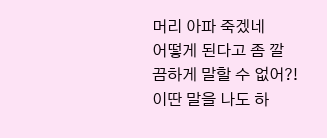머리 아파 죽겠네
어떻게 된다고 좀 깔끔하게 말할 수 없어?!
이딴 말을 나도 하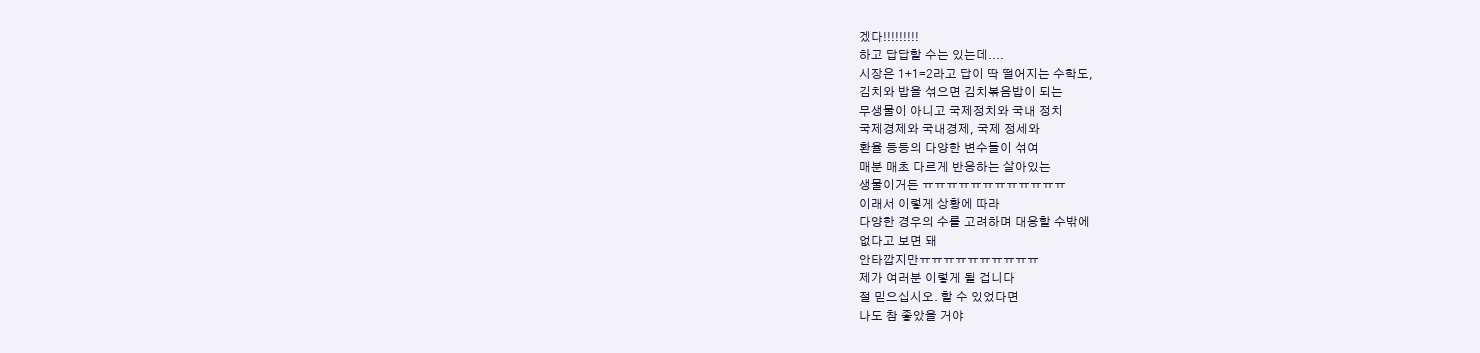겠다!!!!!!!!!
하고 답답할 수는 있는데....
시장은 1+1=2라고 답이 딱 떨어지는 수학도,
김치와 밥을 섞으면 김치볶음밥이 되는
무생물이 아니고 국제정치와 국내 정치
국제경제와 국내경제, 국제 정세와
환율 등등의 다양한 변수들이 섞여
매분 매초 다르게 반응하는 살아있는
생물이거든 ㅠㅠㅠㅠㅠㅠㅠㅠㅠㅠㅠㅠ
이래서 이렇게 상황에 따라
다양한 경우의 수를 고려하며 대응할 수밖에
없다고 보면 돼
안타깝지만ㅠㅠㅠㅠㅠㅠㅠㅠㅠㅠ
제가 여러분 이렇게 될 겁니다
절 믿으십시오. 할 수 있었다면
나도 참 좋았을 거야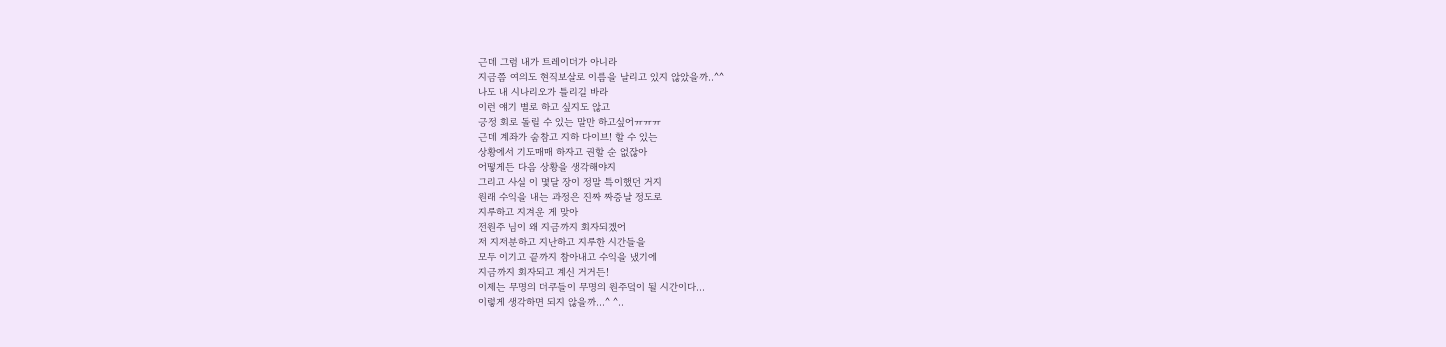근데 그럼 내가 트레이더가 아니라
지금쯤 여의도 현직보살로 이름을 날리고 있지 않았을까..^^
나도 내 시나리오가 틀리길 바라
이런 얘기 별로 하고 싶지도 않고
긍정 회로 돌릴 수 있는 말만 하고싶어ㅠㅠㅠ
근데 계좌가 숨참고 지하 다이브! 할 수 있는
상황에서 기도매매 하자고 권할 순 없잖아
어떻게든 다음 상황을 생각해야지
그리고 사실 이 몇달 장이 정말 특이했던 거지
원래 수익을 내는 과정은 진짜 짜증날 정도로
지루하고 지겨운 게 맞아
전원주 님이 왜 지금까지 회자되겠어
저 지저분하고 지난하고 지루한 시간들을
모두 이기고 끝까지 참아내고 수익을 냈기에
지금까지 회자되고 계신 거거든!
이제는 무명의 더쿠들이 무명의 원주덬이 될 시간이다...
이렇게 생각하면 되지 않을까...^ ^..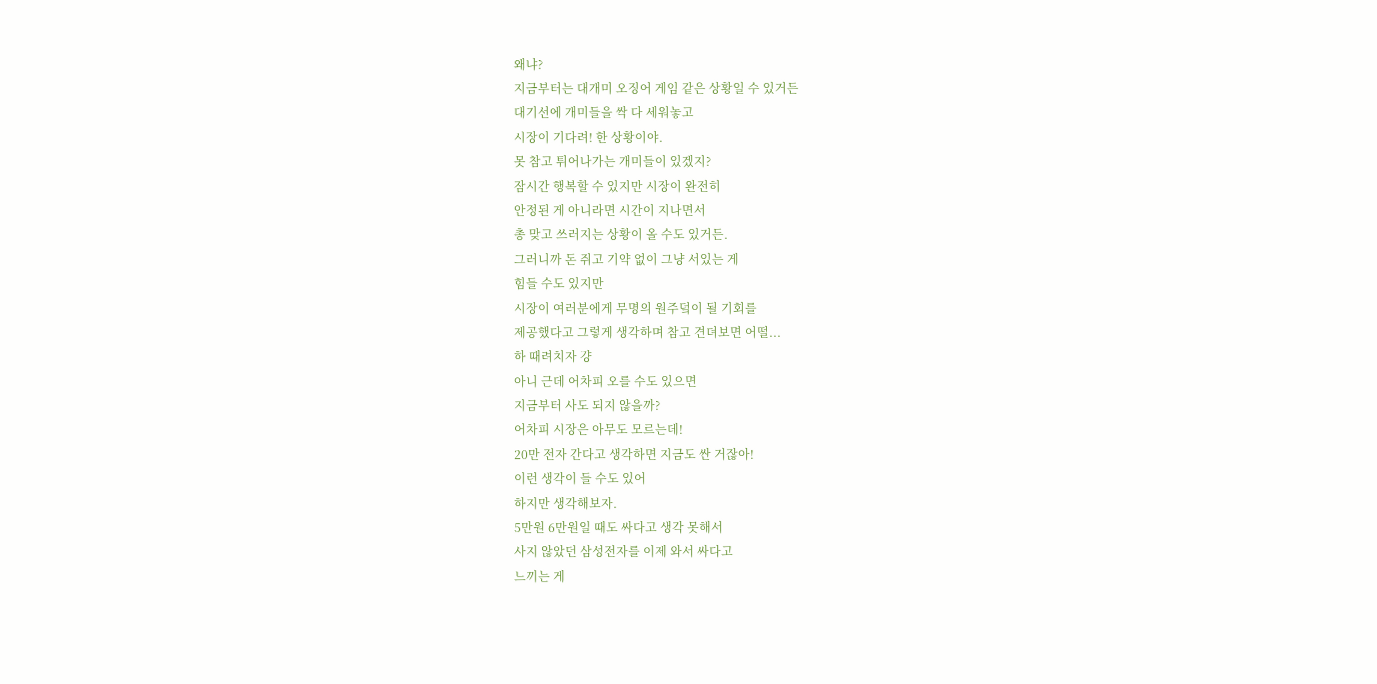왜냐?
지금부터는 대개미 오징어 게임 같은 상황일 수 있거든
대기선에 개미들을 싹 다 세워놓고
시장이 기다려! 한 상황이야.
못 참고 튀어나가는 개미들이 있겠지?
잠시간 행복할 수 있지만 시장이 완전히
안정된 게 아니라면 시간이 지나면서
총 맞고 쓰러지는 상황이 올 수도 있거든.
그러니까 돈 쥐고 기약 없이 그냥 서있는 게
힘들 수도 있지만
시장이 여러분에게 무명의 원주덬이 될 기회를
제공했다고 그렇게 생각하며 참고 견뎌보면 어떨...
하 때려치자 걍
아니 근데 어차피 오를 수도 있으면
지금부터 사도 되지 않을까?
어차피 시장은 아무도 모르는데!
20만 전자 간다고 생각하면 지금도 싼 거잖아!
이런 생각이 들 수도 있어
하지만 생각해보자.
5만원 6만원일 때도 싸다고 생각 못해서
사지 않았던 삼성전자를 이제 와서 싸다고
느끼는 게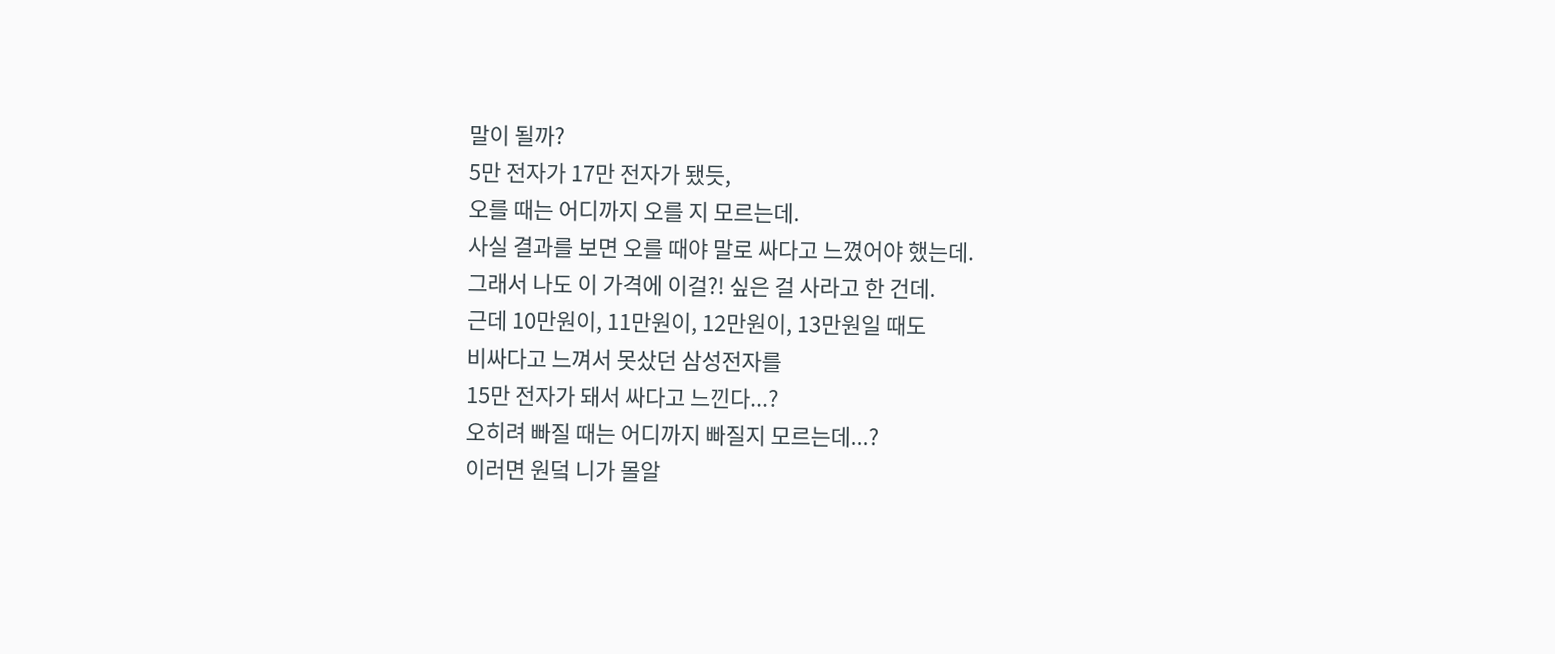말이 될까?
5만 전자가 17만 전자가 됐듯,
오를 때는 어디까지 오를 지 모르는데.
사실 결과를 보면 오를 때야 말로 싸다고 느꼈어야 했는데.
그래서 나도 이 가격에 이걸?! 싶은 걸 사라고 한 건데.
근데 10만원이, 11만원이, 12만원이, 13만원일 때도
비싸다고 느껴서 못샀던 삼성전자를
15만 전자가 돼서 싸다고 느낀다...?
오히려 빠질 때는 어디까지 빠질지 모르는데...?
이러면 원덬 니가 몰알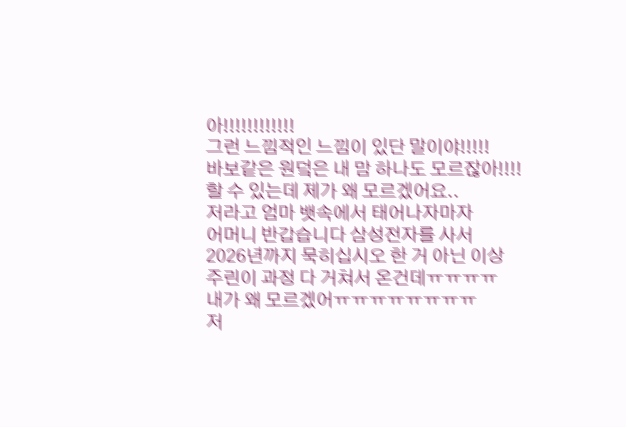아!!!!!!!!!!!!
그런 느낌적인 느낌이 있단 말이야!!!!!
바보같은 원덬은 내 맘 하나도 모르잖아!!!!
할 수 있는데 제가 왜 모르겠어요..
저라고 엄마 뱃속에서 태어나자마자
어머니 반갑습니다 삼성전자를 사서
2026년까지 묵히십시오 한 거 아닌 이상
주린이 과정 다 거쳐서 온건데ㅠㅠㅠㅠ
내가 왜 모르겠어ㅠㅠㅠㅠㅠㅠㅠㅠ
저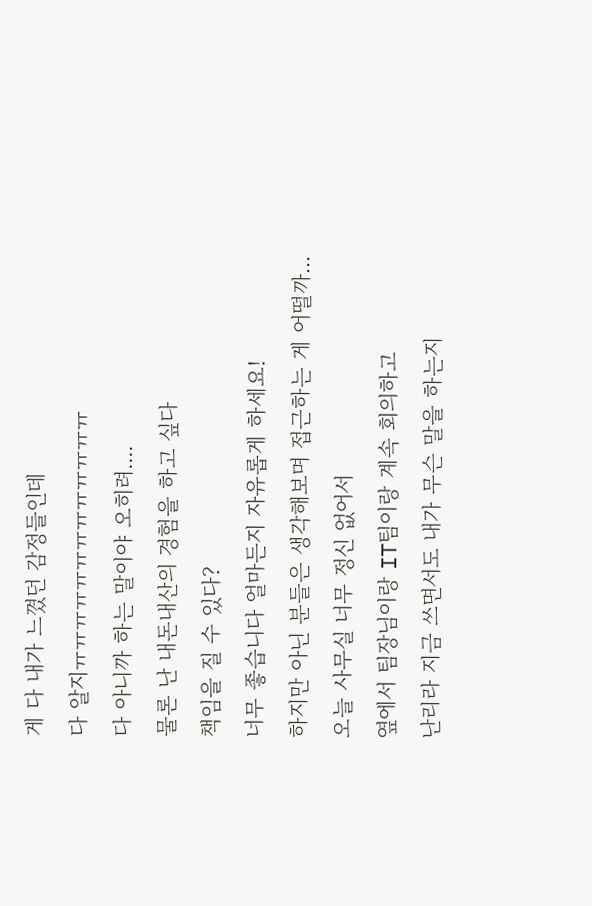게 다 내가 느꼈던 감정들인데
다 알지ㅠㅠㅠㅠㅠㅠㅠㅠㅠㅠㅠㅠㅠ
다 아니까 하는 말이야 오히려....
물론 난 내돈내산의 경험을 하고 싶다
책임을 질 수 있다?
너무 좋습니다 얼마든지 자유롭게 하세요!
하지만 아닌 분들은 생각해보며 접근하는 게 어떨까...
오늘 사무실 너무 정신 없어서
옆에서 팀장님이랑 IT팀이랑 계속 회의하고
난리라 지금 쓰면서도 내가 무슨 말을 하는지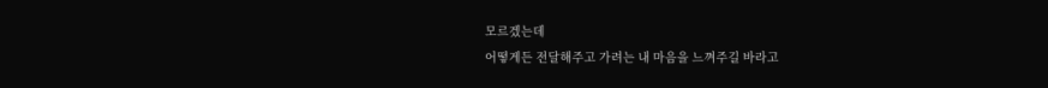모르겠는데
어떻게든 전달해주고 가려는 내 마음을 느껴주길 바라고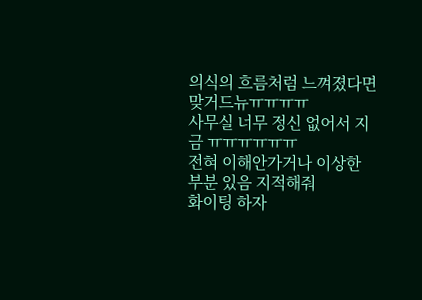의식의 흐름처럼 느껴졌다면 맞거드뉴ㅠㅠㅠㅠ
사무실 너무 정신 없어서 지금 ㅠㅠㅠㅠㅠㅠ
전혀 이해안가거나 이상한 부분 있음 지적해줘
화이팅 하자